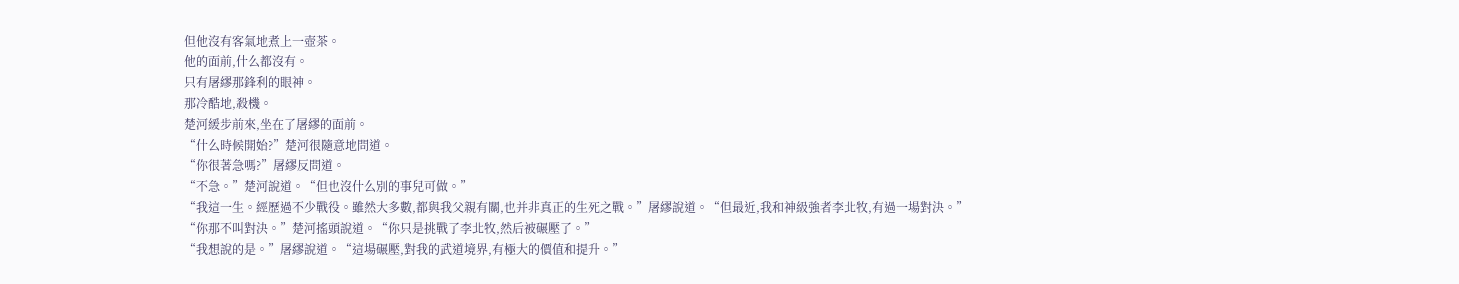但他沒有客氣地煮上一壺茶。
他的面前,什么都沒有。
只有屠繆那鋒利的眼神。
那冷酷地,殺機。
楚河緩步前來,坐在了屠繆的面前。
“什么時候開始?”楚河很隨意地問道。
“你很著急嗎?”屠繆反問道。
“不急。”楚河說道。“但也沒什么別的事兒可做。”
“我這一生。經歷過不少戰役。雖然大多數,都與我父親有關,也并非真正的生死之戰。”屠繆說道。“但最近,我和神級強者李北牧,有過一場對決。”
“你那不叫對決。”楚河搖頭說道。“你只是挑戰了李北牧,然后被碾壓了。”
“我想說的是。”屠繆說道。“這場碾壓,對我的武道境界,有極大的價值和提升。”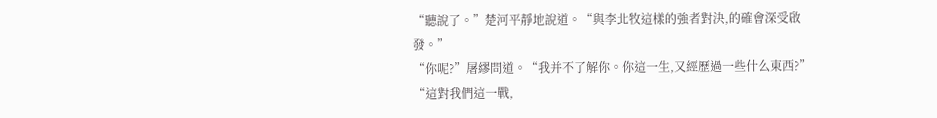“聽說了。”楚河平靜地說道。“與李北牧這樣的強者對決,的確會深受啟發。”
“你呢?”屠繆問道。“我并不了解你。你這一生,又經歷過一些什么東西?”
“這對我們這一戰,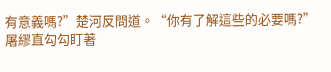有意義嗎?”楚河反問道。“你有了解這些的必要嗎?”
屠繆直勾勾盯著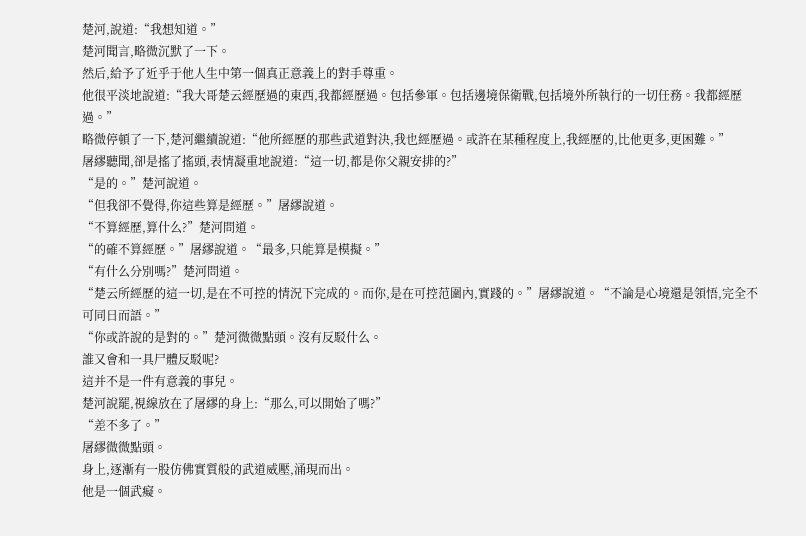楚河,說道:“我想知道。”
楚河聞言,略微沉默了一下。
然后,給予了近乎于他人生中第一個真正意義上的對手尊重。
他很平淡地說道:“我大哥楚云經歷過的東西,我都經歷過。包括參軍。包括邊境保衛戰,包括境外所執行的一切任務。我都經歷過。”
略微停頓了一下,楚河繼續說道:“他所經歷的那些武道對決,我也經歷過。或許在某種程度上,我經歷的,比他更多,更困難。”
屠繆聽聞,卻是搖了搖頭,表情凝重地說道:“這一切,都是你父親安排的?”
“是的。”楚河說道。
“但我卻不覺得,你這些算是經歷。”屠繆說道。
“不算經歷,算什么?”楚河問道。
“的確不算經歷。”屠繆說道。“最多,只能算是模擬。”
“有什么分別嗎?”楚河問道。
“楚云所經歷的這一切,是在不可控的情況下完成的。而你,是在可控范圍內,實踐的。”屠繆說道。“不論是心境還是領悟,完全不可同日而語。”
“你或許說的是對的。”楚河微微點頭。沒有反駁什么。
誰又會和一具尸體反駁呢?
這并不是一件有意義的事兒。
楚河說罷,視線放在了屠繆的身上:“那么,可以開始了嗎?”
“差不多了。”
屠繆微微點頭。
身上,逐漸有一股仿佛實質般的武道威壓,涌現而出。
他是一個武癡。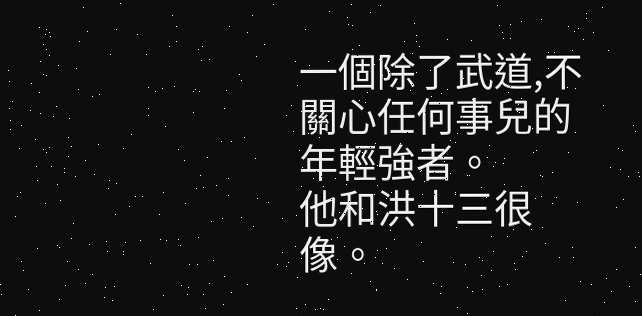一個除了武道,不關心任何事兒的年輕強者。
他和洪十三很像。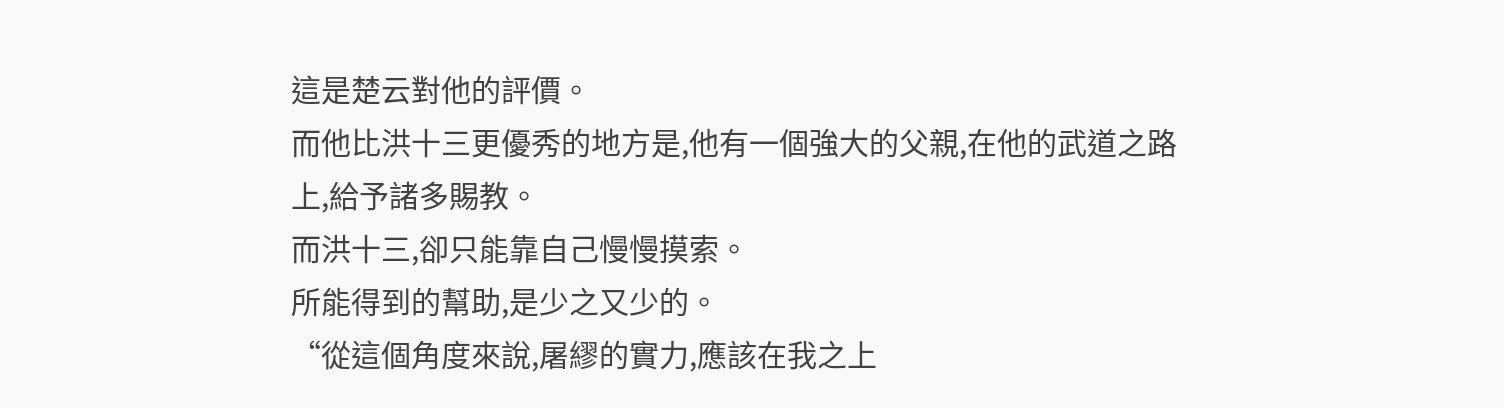這是楚云對他的評價。
而他比洪十三更優秀的地方是,他有一個強大的父親,在他的武道之路上,給予諸多賜教。
而洪十三,卻只能靠自己慢慢摸索。
所能得到的幫助,是少之又少的。
“從這個角度來說,屠繆的實力,應該在我之上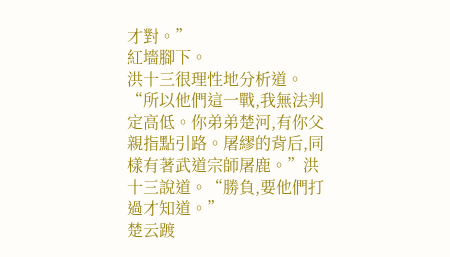才對。”
紅墻腳下。
洪十三很理性地分析道。
“所以他們這一戰,我無法判定高低。你弟弟楚河,有你父親指點引路。屠繆的背后,同樣有著武道宗師屠鹿。”洪十三說道。“勝負,要他們打過才知道。”
楚云踱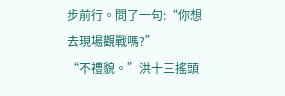步前行。問了一句:“你想去現場觀戰嗎?”
“不禮貌。”洪十三搖頭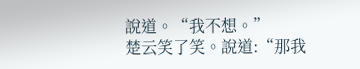說道。“我不想。”
楚云笑了笑。說道:“那我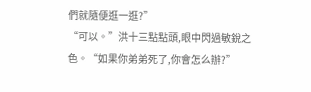們就隨便逛一逛?”
“可以。”洪十三點點頭,眼中閃過敏銳之色。“如果你弟弟死了,你會怎么辦?”